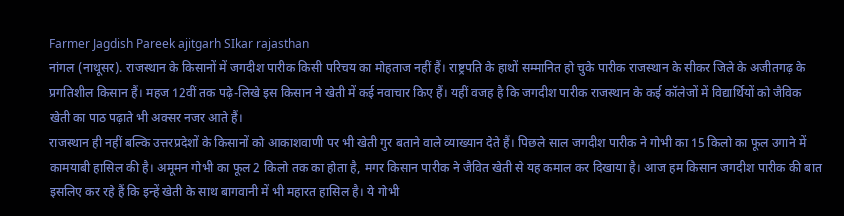Farmer Jagdish Pareek ajitgarh SIkar rajasthan
नांगल (नाथूसर). राजस्थान के किसानों में जगदीश पारीक किसी परिचय का मोहताज नहीं हैं। राष्ट्रपति के हाथों सम्मानित हो चुके पारीक राजस्थान के सीकर जिले के अजीतगढ़ के प्रगतिशील किसान हैं। महज 12वीं तक पढ़े-लिखे इस किसान ने खेती में कई नवाचार किए हैं। यहीं वजह है कि जगदीश पारीक राजस्थान के कई कॉलेजों में विद्यार्थियों को जैविक खेती का पाठ पढ़ाते भी अक्सर नजर आते हैं।
राजस्थान ही नहीं बल्कि उत्तरप्रदेशों के किसानों को आकाशवाणी पर भी खेती गुर बताने वाले व्याख्यान देते हैं। पिछले साल जगदीश पारीक ने गोभी का 15 किलो का फूल उगाने में कामयाबी हासिल की है। अमूमन गोभी का फूल 2 किलो तक का होता है, मगर किसान पारीक ने जैवित खेती से यह कमाल कर दिखाया है। आज हम किसान जगदीश पारीक की बात इसलिए कर रहे हैं कि इन्हें खेती के साथ बागवानी में भी महारत हासिल है। ये गोभी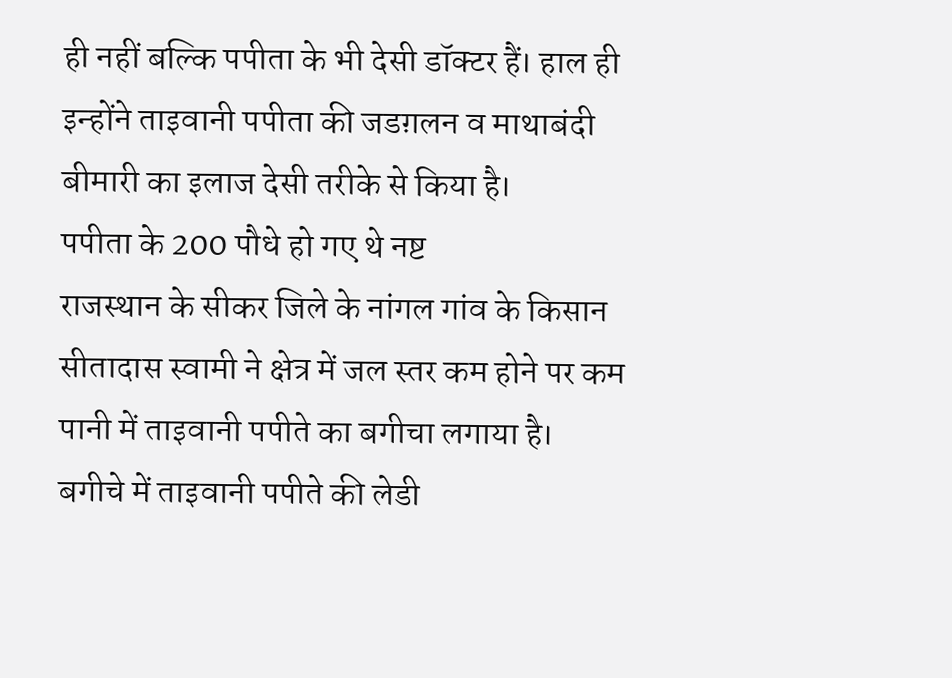ही नहीं बल्कि पपीता के भी देसी डॉक्टर हैं। हाल ही इन्होंने ताइवानी पपीता की जडग़लन व माथाबंदी बीमारी का इलाज देसी तरीके से किया है।
पपीता के 200 पौधे हो गए थे नष्ट
राजस्थान के सीकर जिले के नांगल गांव के किसान सीतादास स्वामी ने क्षेत्र में जल स्तर कम होने पर कम पानी में ताइवानी पपीते का बगीचा लगाया है।
बगीचे में ताइवानी पपीते की लेडी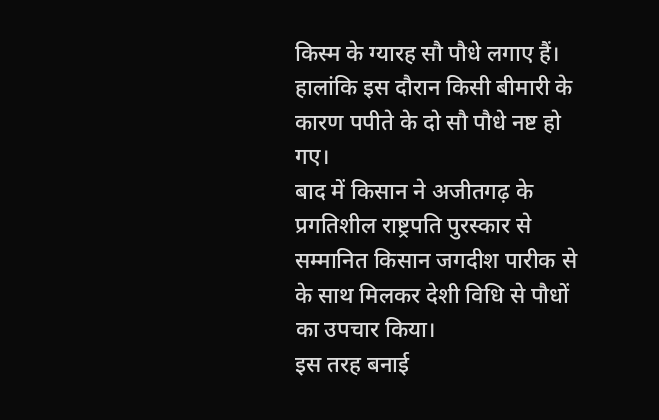किस्म के ग्यारह सौ पौधे लगाए हैं। हालांकि इस दौरान किसी बीमारी के कारण पपीते के दो सौ पौधे नष्ट हो गए।
बाद में किसान ने अजीतगढ़ के प्रगतिशील राष्ट्रपति पुरस्कार से सम्मानित किसान जगदीश पारीक से के साथ मिलकर देशी विधि से पौधों का उपचार किया।
इस तरह बनाई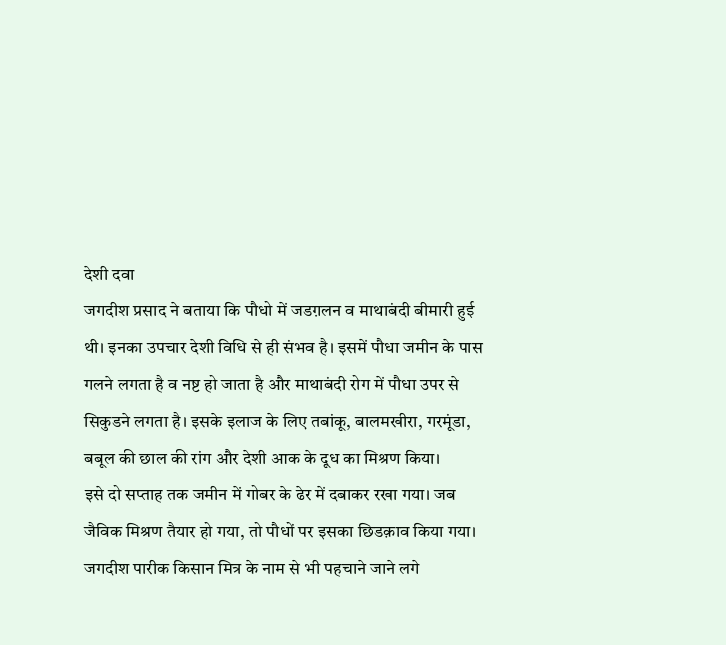देशी दवा
जगदीश प्रसाद ने बताया कि पौधो में जडग़लन व माथाबंदी बीमारी हुई थी। इनका उपचार देशी विधि से ही संभव है। इसमें पौधा जमीन के पास गलने लगता है व नष्ट हो जाता है और माथाबंदी रोग में पौधा उपर से सिकुडने लगता है। इसके इलाज के लिए तबांकू, बालमखीरा, गरमूंडा, बबूल की छाल की रांग और देशी आक के दूध का मिश्रण किया।
इसे दो सप्ताह तक जमीन में गोबर के ढेर में दबाकर रखा गया। जब जैविक मिश्रण तैयार हो गया, तो पौधों पर इसका छिडक़ाव किया गया। जगदीश पारीक किसान मित्र के नाम से भी पहचाने जाने लगे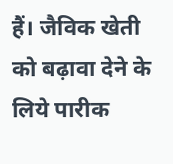हैं। जैविक खेती को बढ़ावा देने के लिये पारीक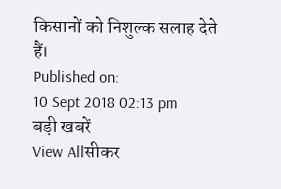किसानों को निशुल्क सलाह देते हैं।
Published on:
10 Sept 2018 02:13 pm
बड़ी खबरें
View Allसीकर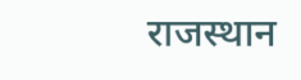राजस्थान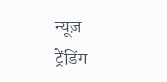न्यूज़
ट्रेंडिंग